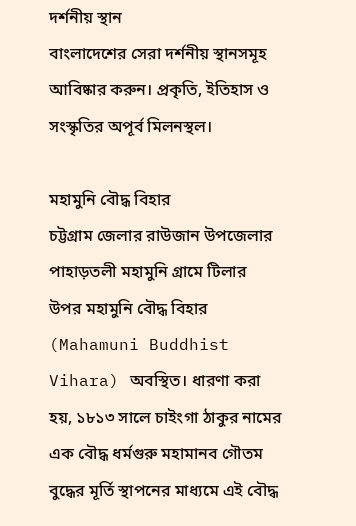দর্শনীয় স্থান
বাংলাদেশের সেরা দর্শনীয় স্থানসমূহ আবিষ্কার করুন। প্রকৃতি, ইতিহাস ও সংস্কৃতির অপূর্ব মিলনস্থল।

মহামুনি বৌদ্ধ বিহার
চট্টগ্রাম জেলার রাউজান উপজেলার পাহাড়তলী মহামুনি গ্রামে টিলার উপর মহামুনি বৌদ্ধ বিহার (Mahamuni Buddhist Vihara) অবস্থিত। ধারণা করা হয়, ১৮১৩ সালে চাইংগা ঠাকুর নামের এক বৌদ্ধ ধর্মগুরু মহামানব গৌতম বুদ্ধের মূর্তি স্থাপনের মাধ্যমে এই বৌদ্ধ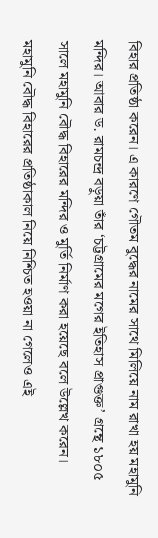বিহার প্রতিষ্ঠা করেন। এ কারণে গৌতম বুদ্ধের নামের সাথে মিলিয়ে নাম রাখা হয় মহামুনি মন্দির। আবার ড. রামচন্দ্র বড়ুয়া তাঁর ‘চট্টগ্রামের মগের ইতিহাস প্রাগুক্ত’ গ্রন্থে ১৮০৫ সালে মহামুনি বৌদ্ধ বিহারের মন্দির ও মুর্তি নির্মাণ করা হয়েছে বলে উল্লেখ করেন। মহামুনি বৌদ্ধ বিহারের প্রতিষ্ঠাকাল নিয়ে নিশ্চিত হওয়া না গেলেও এই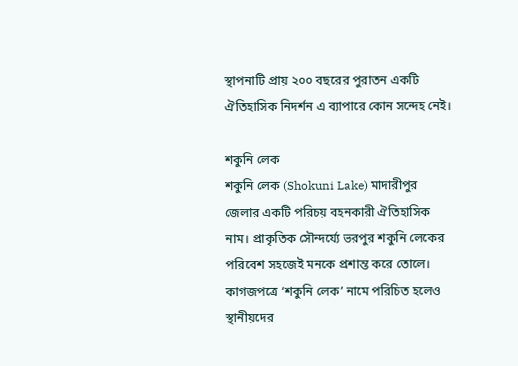স্থাপনাটি প্রায় ২০০ বছরের পুরাতন একটি ঐতিহাসিক নিদর্শন এ ব্যাপারে কোন সন্দেহ নেই।

শকুনি লেক
শকুনি লেক (Shokuni Lake) মাদারীপুর জেলার একটি পরিচয় বহনকারী ঐতিহাসিক নাম। প্রাকৃতিক সৌন্দর্য্যে ভরপুর শকুনি লেকের পরিবেশ সহজেই মনকে প্রশান্ত করে তোলে। কাগজপত্রে ‘শকুনি লেক’ নামে পরিচিত হলেও স্থানীয়দের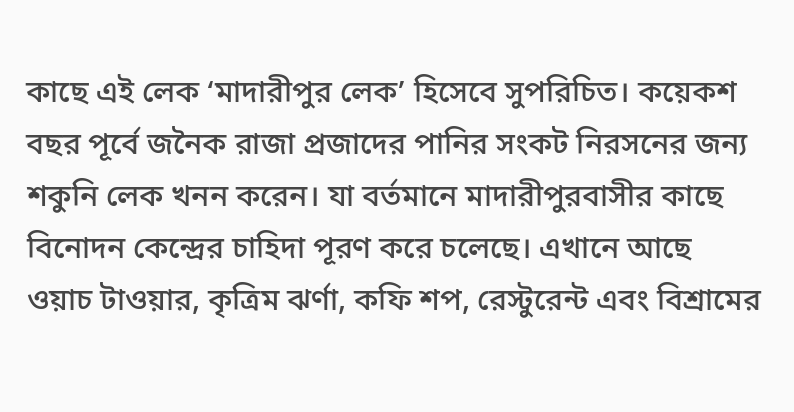কাছে এই লেক ‘মাদারীপুর লেক’ হিসেবে সুপরিচিত। কয়েকশ বছর পূর্বে জনৈক রাজা প্রজাদের পানির সংকট নিরসনের জন্য শকুনি লেক খনন করেন। যা বর্তমানে মাদারীপুরবাসীর কাছে বিনোদন কেন্দ্রের চাহিদা পূরণ করে চলেছে। এখানে আছে ওয়াচ টাওয়ার, কৃত্রিম ঝর্ণা, কফি শপ, রেস্টুরেন্ট এবং বিশ্রামের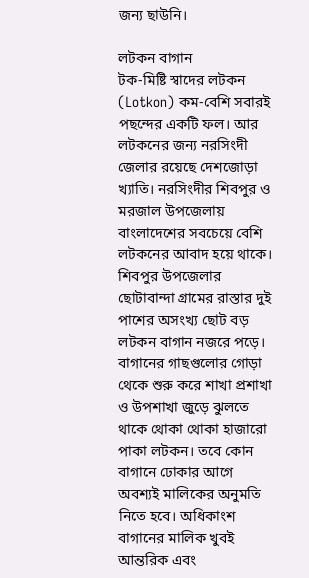জন্য ছাউনি।

লটকন বাগান
টক-মিষ্টি স্বাদের লটকন (Lotkon) কম-বেশি সবারই পছন্দের একটি ফল। আর লটকনের জন্য নরসিংদী জেলার রয়েছে দেশজোড়া খ্যাতি। নরসিংদীর শিবপুর ও মরজাল উপজেলায় বাংলাদেশের সবচেয়ে বেশি লটকনের আবাদ হয়ে থাকে। শিবপুর উপজেলার ছোটাবান্দা গ্রামের রাস্তার দুই পাশের অসংখ্য ছোট বড় লটকন বাগান নজরে পড়ে। বাগানের গাছগুলোর গোড়া থেকে শুরু করে শাখা প্রশাখা ও উপশাখা জুড়ে ঝুলতে থাকে থোকা থোকা হাজারো পাকা লটকন। তবে কোন বাগানে ঢোকার আগে অবশ্যই মালিকের অনুমতি নিতে হবে। অধিকাংশ বাগানের মালিক খুবই আন্তরিক এবং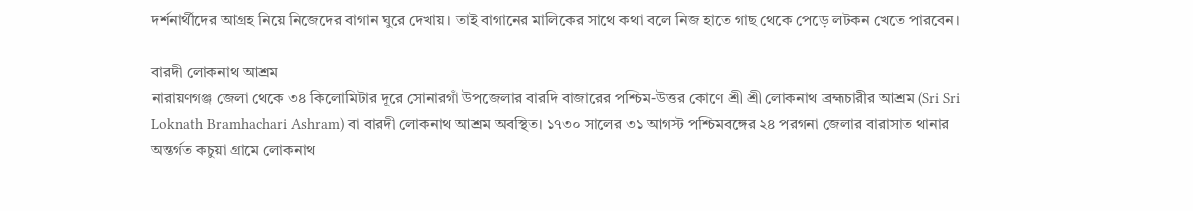দর্শনার্থীদের আগ্রহ নিয়ে নিজেদের বাগান ঘুরে দেখায়। তাই বাগানের মালিকের সাথে কথা বলে নিজ হাতে গাছ থেকে পেড়ে লটকন খেতে পারবেন।

বারদী লোকনাথ আশ্রম
নারায়ণগঞ্জ জেলা থেকে ৩৪ কিলোমিটার দূরে সোনারগাঁ উপজেলার বারদি বাজারের পশ্চিম-উত্তর কোণে শ্রী শ্রী লোকনাথ ব্রহ্মচারীর আশ্রম (Sri Sri Loknath Bramhachari Ashram) বা বারদী লোকনাথ আশ্রম অবস্থিত। ১৭৩০ সালের ৩১ আগস্ট পশ্চিমবঙ্গের ২৪ পরগনা জেলার বারাসাত থানার অন্তর্গত কচুয়া গ্রামে লোকনাথ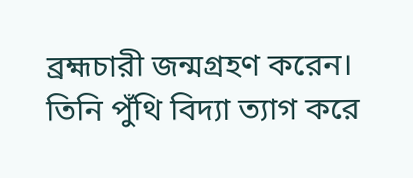ব্রহ্মচারী জন্মগ্রহণ করেন। তিনি পুঁথি বিদ্যা ত্যাগ করে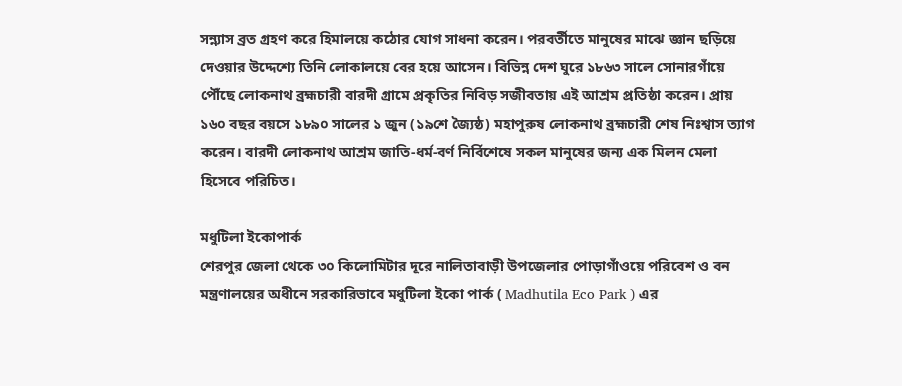সন্ন্যাস ব্রত গ্রহণ করে হিমালয়ে কঠোর যোগ সাধনা করেন। পরবর্তীতে মানুষের মাঝে জ্ঞান ছড়িয়ে দেওয়ার উদ্দেশ্যে তিনি লোকালয়ে বের হয়ে আসেন। বিভিন্ন দেশ ঘুরে ১৮৬৩ সালে সোনারগাঁয়ে পৌঁছে লোকনাথ ব্রহ্মচারী বারদী গ্রামে প্রকৃতির নিবিড় সজীবতায় এই আশ্রম প্রতিষ্ঠা করেন। প্রায় ১৬০ বছর বয়সে ১৮৯০ সালের ১ জুন (১৯শে জ্যৈষ্ঠ) মহাপুরুষ লোকনাথ ব্রহ্মচারী শেষ নিঃশ্বাস ত্যাগ করেন। বারদী লোকনাথ আশ্রম জাতি-ধর্ম-বর্ণ নির্বিশেষে সকল মানুষের জন্য এক মিলন মেলা হিসেবে পরিচিত।

মধুটিলা ইকোপার্ক
শেরপুর জেলা থেকে ৩০ কিলোমিটার দূরে নালিতাবাড়ী উপজেলার পোড়াগাঁওয়ে পরিবেশ ও বন মন্ত্রণালয়ের অধীনে সরকারিভাবে মধুটিলা ইকো পার্ক ( Madhutila Eco Park ) এর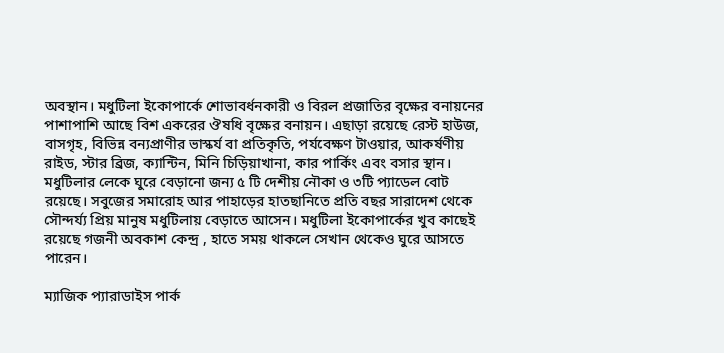অবস্থান। মধুটিলা ইকোপার্কে শোভাবর্ধনকারী ও বিরল প্রজাতির বৃক্ষের বনায়নের পাশাপাশি আছে বিশ একরের ঔষধি বৃক্ষের বনায়ন। এছাড়া রয়েছে রেস্ট হাউজ, বাসগৃহ, বিভিন্ন বন্যপ্রাণীর ভাস্কর্য বা প্রতিকৃতি, পর্যবেক্ষণ টাওয়ার, আকর্ষণীয় রাইড, স্টার ব্রিজ, ক্যান্টিন, মিনি চিড়িয়াখানা, কার পার্কিং এবং বসার স্থান। মধুটিলার লেকে ঘুরে বেড়ানো জন্য ৫ টি দেশীয় নৌকা ও ৩টি প্যাডেল বোট রয়েছে। সবুজের সমারোহ আর পাহাড়ের হাতছানিতে প্রতি বছর সারাদেশ থেকে সৌন্দর্য্য প্রিয় মানুষ মধুটিলায় বেড়াতে আসেন। মধুটিলা ইকোপার্কের খুব কাছেই রয়েছে গজনী অবকাশ কেন্দ্র , হাতে সময় থাকলে সেখান থেকেও ঘুরে আসতে পারেন।

ম্যাজিক প্যারাডাইস পার্ক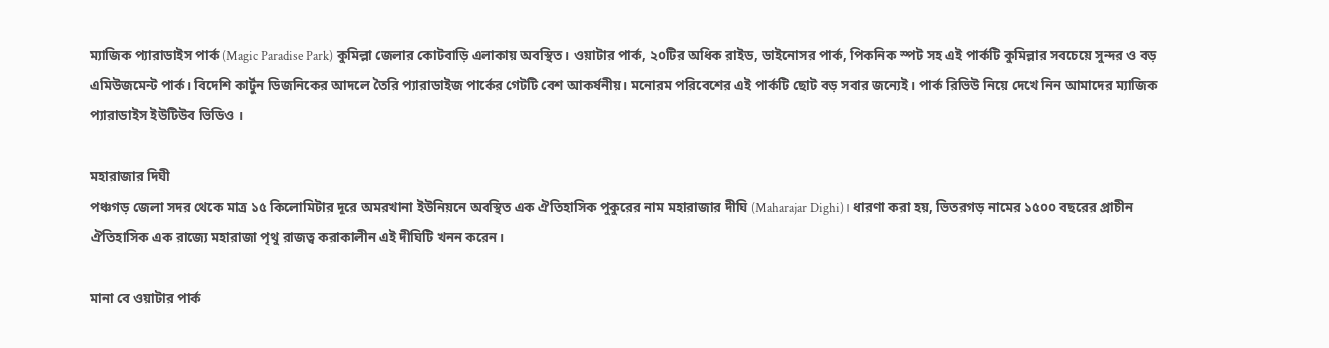ম্যাজিক প্যারাডাইস পার্ক (Magic Paradise Park) কুমিল্লা জেলার কোটবাড়ি এলাকায় অবস্থিত। ওয়াটার পার্ক, ২০টির অধিক রাইড, ডাইনোসর পার্ক, পিকনিক স্পট সহ এই পার্কটি কুমিল্লার সবচেয়ে সুন্দর ও বড় এমিউজমেন্ট পার্ক। বিদেশি কার্টুন ডিজনিকের আদলে তৈরি প্যারাডাইজ পার্কের গেটটি বেশ আকর্ষনীয়। মনোরম পরিবেশের এই পার্কটি ছোট বড় সবার জন্যেই। পার্ক রিভিউ নিয়ে দেখে নিন আমাদের ম্যাজিক প্যারাডাইস ইউটিউব ভিডিও ।

মহারাজার দিঘী
পঞ্চগড় জেলা সদর থেকে মাত্র ১৫ কিলোমিটার দূরে অমরখানা ইউনিয়নে অবস্থিত এক ঐতিহাসিক পুকুরের নাম মহারাজার দীঘি (Maharajar Dighi)। ধারণা করা হয়, ভিতরগড় নামের ১৫০০ বছরের প্রাচীন ঐতিহাসিক এক রাজ্যে মহারাজা পৃথু রাজত্ব করাকালীন এই দীঘিটি খনন করেন।

মানা বে ওয়াটার পার্ক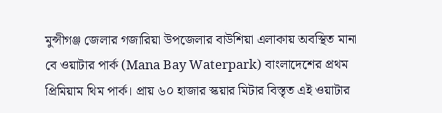মুন্সীগঞ্জ জেলার গজারিয়া উপজেলার বাউশিয়া এলাকায় অবস্থিত মানা বে ওয়াটার পার্ক (Mana Bay Waterpark) বাংলাদেশের প্রথম প্রিমিয়াম থিম পার্ক। প্রায় ৬০ হাজার স্কয়ার মিটার বিস্তৃত এই ওয়াটার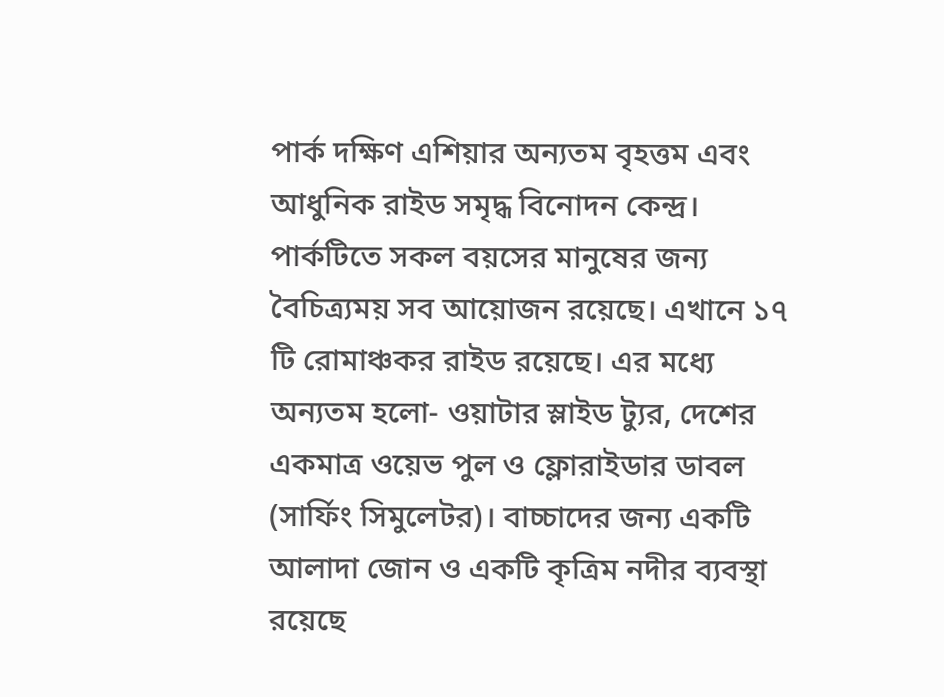পার্ক দক্ষিণ এশিয়ার অন্যতম বৃহত্তম এবং আধুনিক রাইড সমৃদ্ধ বিনোদন কেন্দ্র। পার্কটিতে সকল বয়সের মানুষের জন্য বৈচিত্র্যময় সব আয়োজন রয়েছে। এখানে ১৭ টি রোমাঞ্চকর রাইড রয়েছে। এর মধ্যে অন্যতম হলো- ওয়াটার স্লাইড ট্যুর, দেশের একমাত্র ওয়েভ পুল ও ফ্লোরাইডার ডাবল (সার্ফিং সিমুলেটর)। বাচ্চাদের জন্য একটি আলাদা জোন ও একটি কৃত্রিম নদীর ব্যবস্থা রয়েছে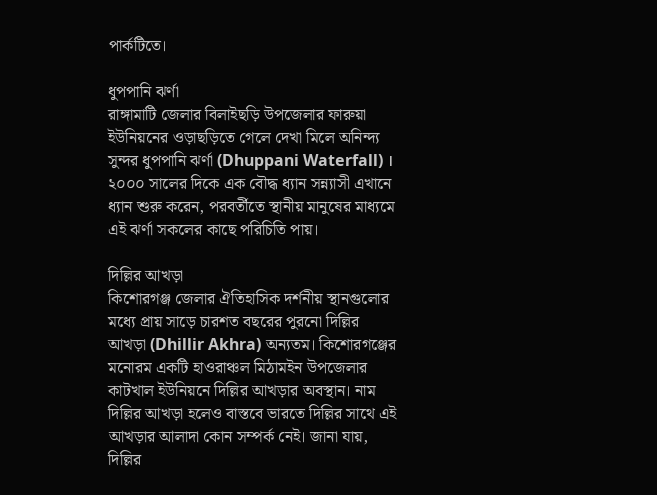পার্কটিতে।

ধুপপানি ঝর্ণা
রাঙ্গামাটি জেলার বিলাইছড়ি উপজেলার ফারুয়া ইউনিয়নের ওড়াছড়িতে গেলে দেখা মিলে অনিন্দ্য সুন্দর ধুপপানি ঝর্ণা (Dhuppani Waterfall) । ২০০০ সালের দিকে এক বৌদ্ধ ধ্যান সন্ন্যাসী এখানে ধ্যান শুরু করেন, পরবর্তীতে স্থানীয় মানুষের মাধ্যমে এই ঝর্ণা সকলের কাছে পরিচিতি পায়।

দিল্লির আখড়া
কিশোরগঞ্জ জেলার ঐতিহাসিক দর্শনীয় স্থানগুলোর মধ্যে প্রায় সাড়ে চারশত বছরের পুরনো দিল্লির আখড়া (Dhillir Akhra) অন্যতম। কিশোরগঞ্জের মনোরম একটি হাওরাঞ্চল মিঠামইন উপজেলার কাটখাল ইউনিয়নে দিল্লির আখড়ার অবস্থান। নাম দিল্লির আখড়া হলেও বাস্তবে ভারতে দিল্লির সাথে এই আখড়ার আলাদা কোন সম্পর্ক নেই। জানা যায়, দিল্লির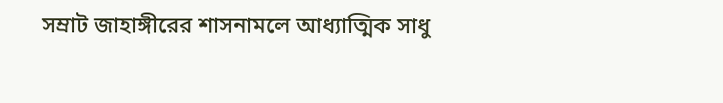সম্রাট জাহাঙ্গীরের শাসনামলে আধ্যাত্মিক সাধু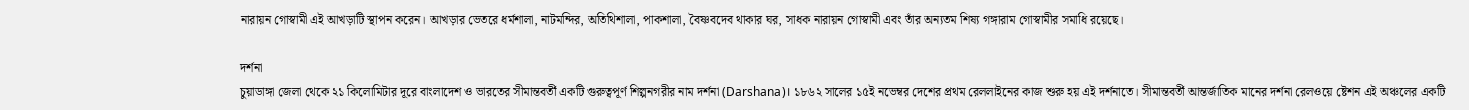নারায়ন গোস্বামী এই আখড়াটি স্থাপন করেন। আখড়ার ভেতরে ধর্মশালা, নাটমন্দির, অতিথিশালা, পাকশালা, বৈষ্ণবদেব থাকার ঘর, সাধক নারায়ন গোস্বামী এবং তাঁর অন্যতম শিষ্য গঙ্গারাম গোস্বামীর সমাধি রয়েছে।

দর্শনা
চুয়াডাঙ্গা জেলা থেকে ২১ কিলোমিটার দূরে বাংলাদেশ ও ভারতের সীমান্তবর্তী একটি গুরুত্বপূর্ণ শিল্পনগরীর নাম দর্শনা (Darshana)। ১৮৬২ সালের ১৫ই নভেম্বর দেশের প্রথম রেললাইনের কাজ শুরু হয় এই দর্শনাতে। সীমান্তবর্তী আন্তর্জাতিক মানের দর্শনা রেলওয়ে ষ্টেশন এই অঞ্চলের একটি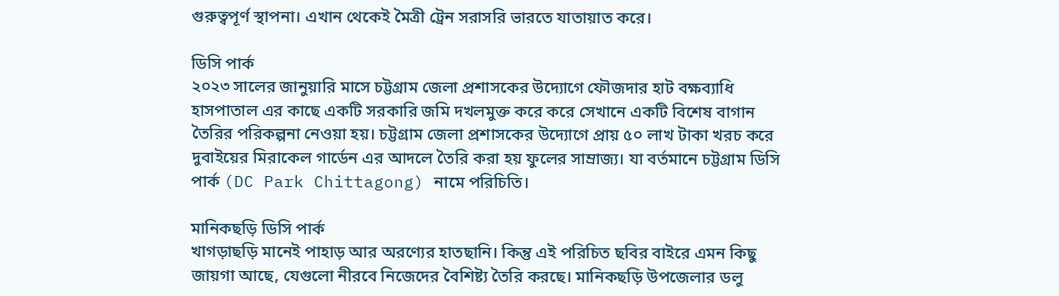গুরুত্বপূর্ণ স্থাপনা। এখান থেকেই মৈত্রী ট্রেন সরাসরি ভারতে যাতায়াত করে।

ডিসি পার্ক
২০২৩ সালের জানুয়ারি মাসে চট্টগ্রাম জেলা প্রশাসকের উদ্যোগে ফৌজদার হাট বক্ষব্যাধি হাসপাতাল এর কাছে একটি সরকারি জমি দখলমুক্ত করে করে সেখানে একটি বিশেষ বাগান তৈরির পরিকল্পনা নেওয়া হয়। চট্টগ্রাম জেলা প্রশাসকের উদ্যোগে প্রায় ৫০ লাখ টাকা খরচ করে দুবাইয়ের মিরাকেল গার্ডেন এর আদলে তৈরি করা হয় ফুলের সাম্রাজ্য। যা বর্তমানে চট্টগ্রাম ডিসি পার্ক (DC Park Chittagong) নামে পরিচিতি।

মানিকছড়ি ডিসি পার্ক
খাগড়াছড়ি মানেই পাহাড় আর অরণ্যের হাতছানি। কিন্তু এই পরিচিত ছবির বাইরে এমন কিছু জায়গা আছে, যেগুলো নীরবে নিজেদের বৈশিষ্ট্য তৈরি করছে। মানিকছড়ি উপজেলার ডলু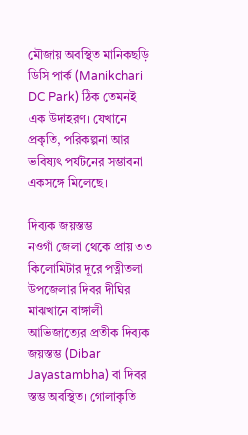মৌজায় অবস্থিত মানিকছড়ি ডিসি পার্ক (Manikchari DC Park) ঠিক তেমনই এক উদাহরণ। যেখানে প্রকৃতি, পরিকল্পনা আর ভবিষ্যৎ পর্যটনের সম্ভাবনা একসঙ্গে মিলেছে।

দিব্যক জয়স্তম্ভ
নওগাঁ জেলা থেকে প্রায় ৩৩ কিলোমিটার দূরে পত্নীতলা উপজেলার দিবর দীঘির মাঝখানে বাঙ্গালী আভিজাত্যের প্রতীক দিব্যক জয়স্তম্ভ (Dibar Jayastambha) বা দিবর স্তম্ভ অবস্থিত। গোলাকৃতি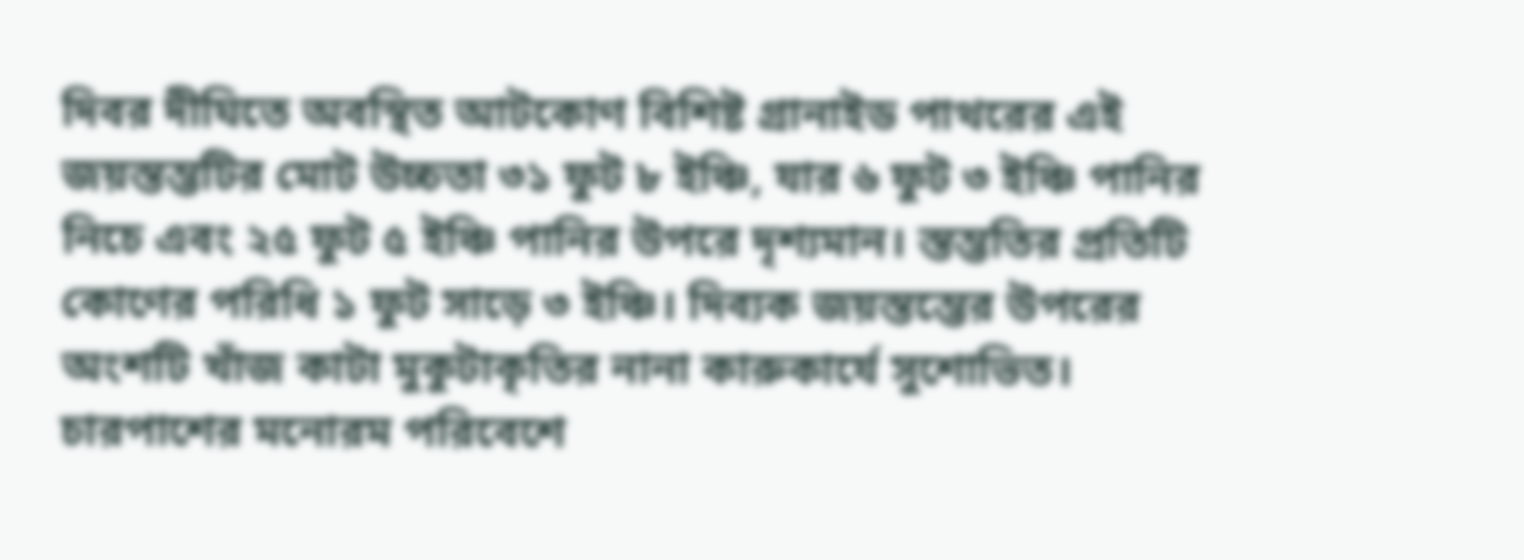দিবর দীঘিতে অবস্থিত আটকোণ বিশিষ্ট গ্রানাইড পাথরের এই জয়স্তম্ভটির মোট উচ্চতা ৩১ ফুট ৮ ইঞ্চি, যার ৬ ফুট ৩ ইঞ্চি পানির নিচে এবং ২৫ ফুট ৫ ইঞ্চি পানির উপরে দৃশ্যমান। স্তম্ভতির প্রতিটি কোণের পরিধি ১ ফুট সাড়ে ৩ ইঞ্চি। দিব্যক জয়স্তম্ভের উপরের অংশটি খাঁজ কাটা মুকুটাকৃতির নানা কারুকার্যে সুশোভিত। চারপাশের মনোরম পরিবেশে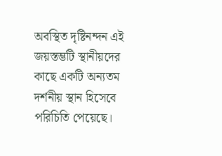অবস্থিত দৃষ্টিনন্দন এই জয়স্তম্ভটি স্থানীয়দের কাছে একটি অন্যতম দর্শনীয় স্থান হিসেবে পরিচিতি পেয়েছে।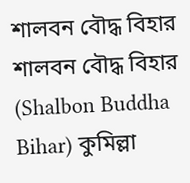শালবন বৌদ্ধ বিহার
শালবন বৌদ্ধ বিহার (Shalbon Buddha Bihar) কুমিল্লা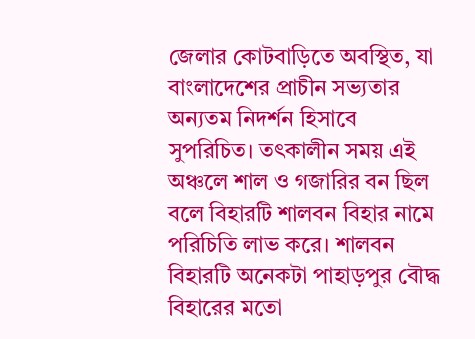জেলার কোটবাড়িতে অবস্থিত, যা বাংলাদেশের প্রাচীন সভ্যতার অন্যতম নিদর্শন হিসাবে সুপরিচিত। তৎকালীন সময় এই অঞ্চলে শাল ও গজারির বন ছিল বলে বিহারটি শালবন বিহার নামে পরিচিতি লাভ করে। শালবন বিহারটি অনেকটা পাহাড়পুর বৌদ্ধ বিহারের মতো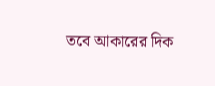তবে আকারের দিক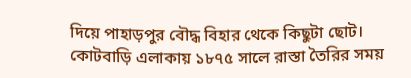দিয়ে পাহাড়পুর বৌদ্ধ বিহার থেকে কিছুটা ছোট। কোটবাড়ি এলাকায় ১৮৭৫ সালে রাস্তা তৈরির সময়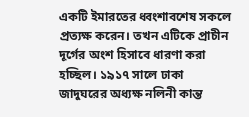একটি ইমারতের ধ্বংশাবশেষ সকলে প্রত্যক্ষ করেন। তখন এটিকে প্রাচীন দূর্গের অংশ হিসাবে ধারণা করা হচ্ছিল। ১৯১৭ সালে ঢাকা জাদুঘরের অধ্যক্ষ নলিনী কান্ত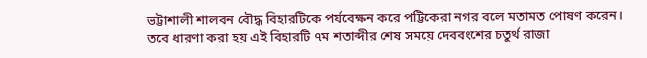ভট্টাশালী শালবন বৌদ্ধ বিহারটিকে পর্যবেক্ষন করে পট্টিকেরা নগর বলে মতামত পোষণ করেন। তবে ধারণা করা হয় এই বিহারটি ৭ম শতাব্দীর শেষ সময়ে দেববংশের চতুর্থ রাজা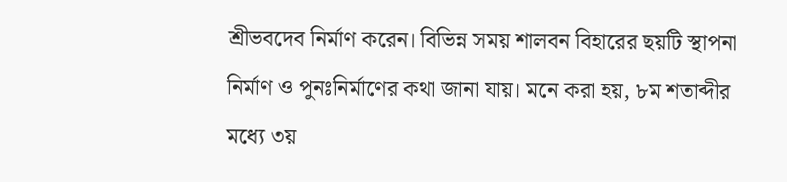শ্রীভবদেব নির্মাণ করেন। বিভিন্ন সময় শালবন বিহারের ছয়টি স্থাপনা নির্মাণ ও পুনঃনির্মাণের কথা জানা যায়। মনে করা হয়, ৮ম শতাব্দীর মধ্যে ৩য়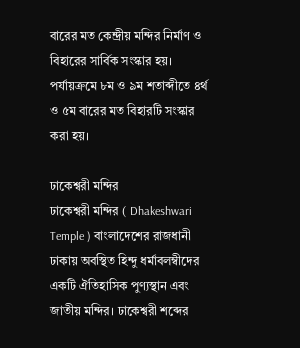বারের মত কেন্দ্রীয় মন্দির নির্মাণ ও বিহারের সার্বিক সংস্কার হয়। পর্যায়ক্রমে ৮ম ও ৯ম শতাব্দীতে ৪র্থ ও ৫ম বারের মত বিহারটি সংস্কার করা হয়।

ঢাকেশ্বরী মন্দির
ঢাকেশ্বরী মন্দির ( Dhakeshwari Temple ) বাংলাদেশের রাজধানী ঢাকায় অবস্থিত হিন্দু ধর্মাবলম্বীদের একটি ঐতিহাসিক পুণ্যস্থান এবং জাতীয় মন্দির। ঢাকেশ্বরী শব্দের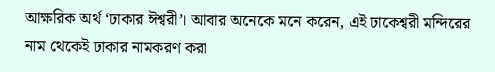আক্ষরিক অর্থ ‘ঢাকার ঈশ্বরী’। আবার অনেকে মনে করেন, এই ঢাকেশ্বরী মন্দিরের নাম থেকেই ঢাকার নামকরণ করা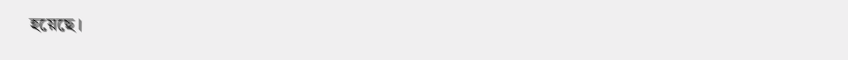হয়েছে।